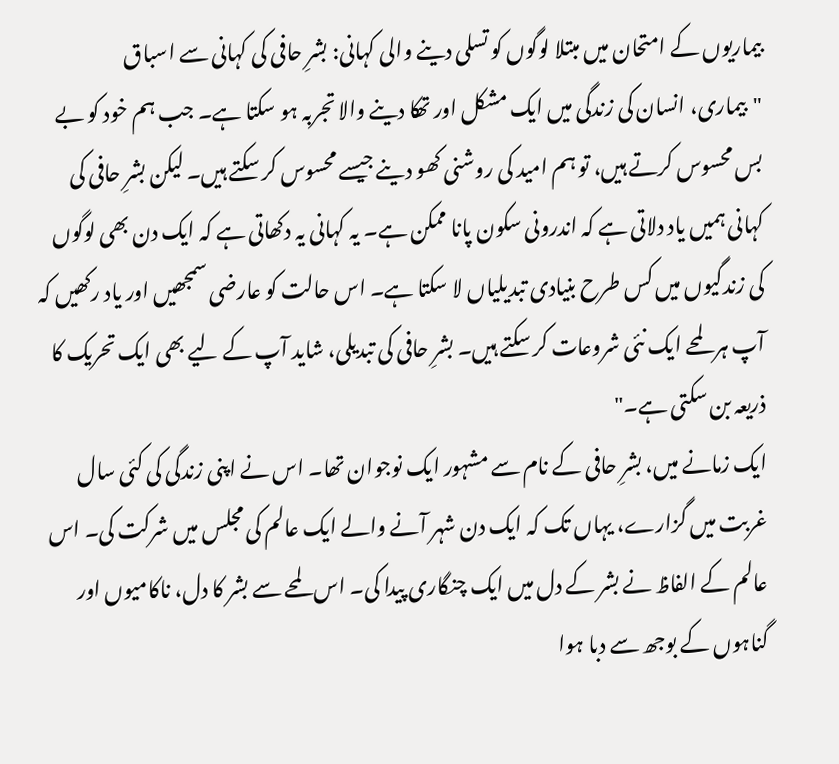بیماریوں کے امتحان میں مبتلا لوگوں کو تسلی دینے والی کہانی: بشرِ حافی کی کہانی سے اسباق
"بیماری، انسان کی زندگی میں ایک مشکل اور تھکا دینے والا تجربہ ہو سکتا ہے۔ جب ہم خود کو بے بس محسوس کرتے ہیں، تو ہم امید کی روشنی کھو دینے جیسے محسوس کر سکتے ہیں۔ لیکن بشرِ حافی کی کہانی ہمیں یاد دلاتی ہے کہ اندرونی سکون پانا ممکن ہے۔ یہ کہانی یہ دکھاتی ہے کہ ایک دن بھی لوگوں کی زندگیوں میں کس طرح بنیادی تبدیلیاں لا سکتا ہے۔ اس حالت کو عارضی سمجھیں اور یاد رکھیں کہ آپ ہر لمحے ایک نئی شروعات کر سکتے ہیں۔ بشرِ حافی کی تبدیلی، شاید آپ کے لیے بھی ایک تحریک کا ذریعہ بن سکتی ہے۔"
ایک زمانے میں، بشرِ حافی کے نام سے مشہور ایک نوجوان تھا۔ اس نے اپنی زندگی کی کئی سال غربت میں گزارے، یہاں تک کہ ایک دن شہر آنے والے ایک عالم کی مجلس میں شرکت کی۔ اس عالم کے الفاظ نے بشر کے دل میں ایک چنگاری پیدا کی۔ اس لمحے سے بشر کا دل، ناکامیوں اور گناہوں کے بوجھ سے دبا ہوا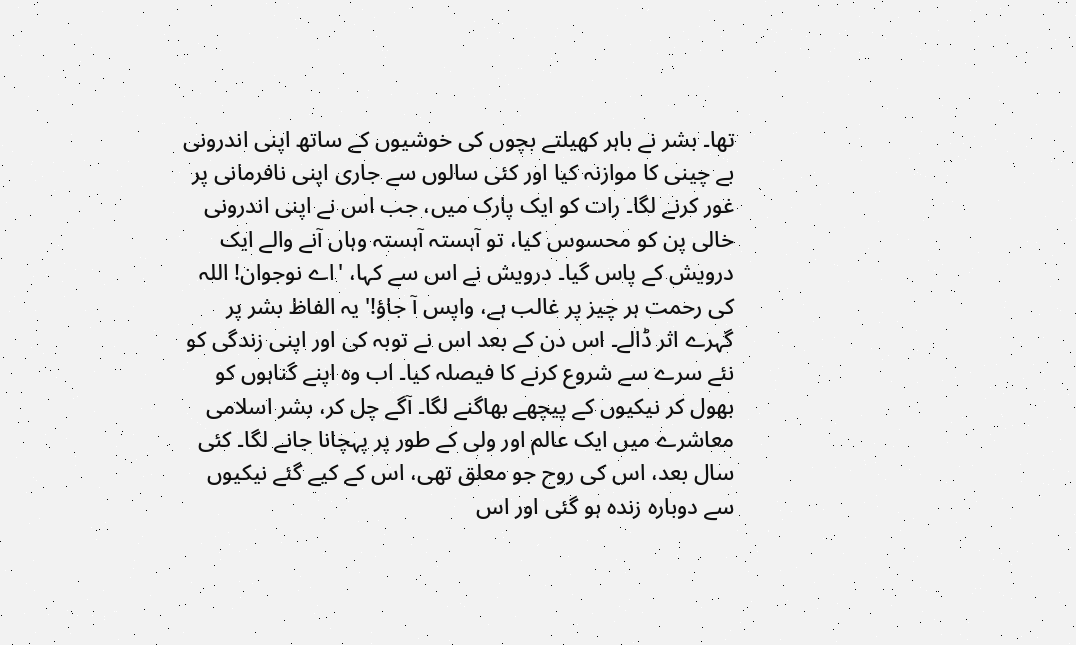تھا۔ بشر نے باہر کھیلتے بچوں کی خوشیوں کے ساتھ اپنی اندرونی بے چینی کا موازنہ کیا اور کئی سالوں سے جاری اپنی نافرمانی پر غور کرنے لگا۔ رات کو ایک پارک میں، جب اس نے اپنی اندرونی خالی پن کو محسوس کیا، تو آہستہ آہستہ وہاں آنے والے ایک درویش کے پاس گیا۔ درویش نے اس سے کہا، 'اے نوجوان! اللہ کی رحمت ہر چیز پر غالب ہے، واپس آ جاؤ!' یہ الفاظ بشر پر گہرے اثر ڈالے۔ اس دن کے بعد اس نے توبہ کی اور اپنی زندگی کو نئے سرے سے شروع کرنے کا فیصلہ کیا۔ اب وہ اپنے گناہوں کو بھول کر نیکیوں کے پیچھے بھاگنے لگا۔ آگے چل کر، بشر اسلامی معاشرے میں ایک عالم اور ولی کے طور پر پہچانا جانے لگا۔ کئی سال بعد، اس کی روح جو معلق تھی، اس کے کیے گئے نیکیوں سے دوبارہ زندہ ہو گئی اور اس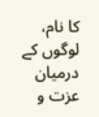کا نام، لوگوں کے درمیان عزت و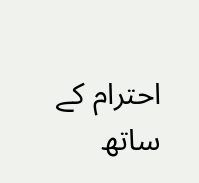احترام کے ساتھ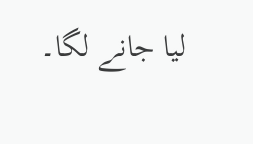لیا جانے لگا۔